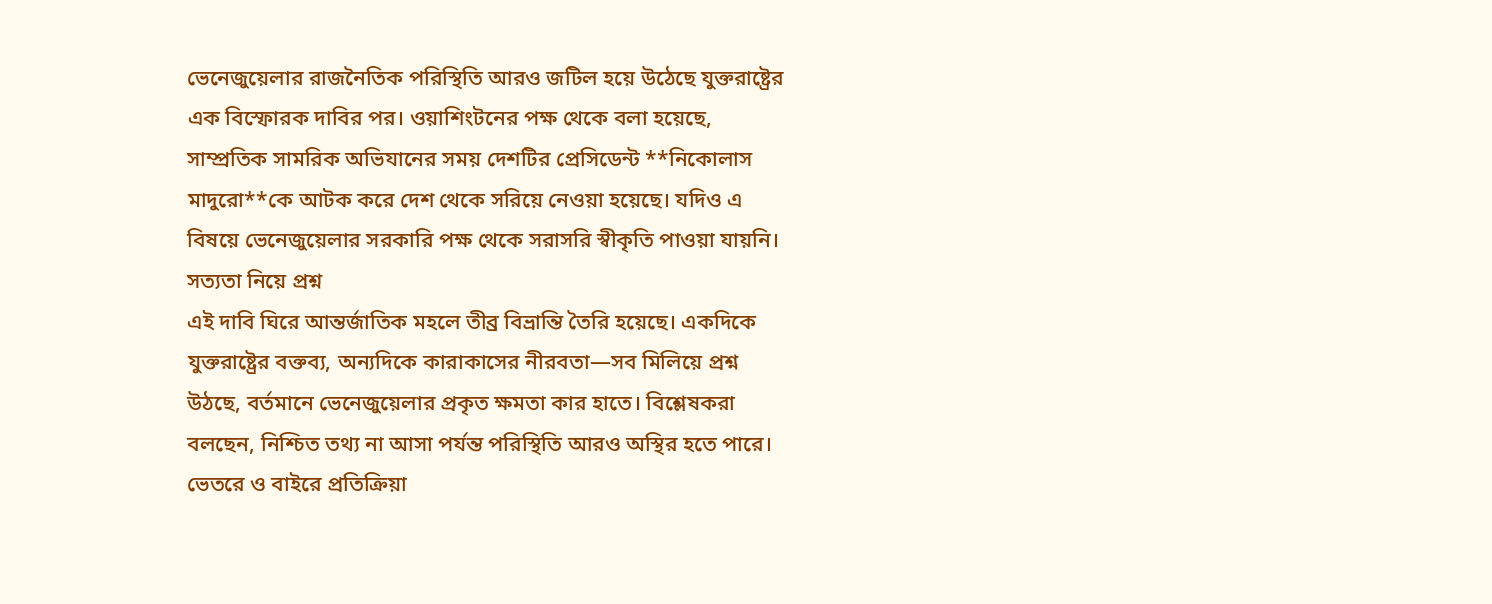ভেনেজুয়েলার রাজনৈতিক পরিস্থিতি আরও জটিল হয়ে উঠেছে যুক্তরাষ্ট্রের এক বিস্ফোরক দাবির পর। ওয়াশিংটনের পক্ষ থেকে বলা হয়েছে, সাম্প্রতিক সামরিক অভিযানের সময় দেশটির প্রেসিডেন্ট **নিকোলাস মাদুরো**কে আটক করে দেশ থেকে সরিয়ে নেওয়া হয়েছে। যদিও এ বিষয়ে ভেনেজুয়েলার সরকারি পক্ষ থেকে সরাসরি স্বীকৃতি পাওয়া যায়নি।
সত্যতা নিয়ে প্রশ্ন
এই দাবি ঘিরে আন্তর্জাতিক মহলে তীব্র বিভ্রান্তি তৈরি হয়েছে। একদিকে যুক্তরাষ্ট্রের বক্তব্য, অন্যদিকে কারাকাসের নীরবতা—সব মিলিয়ে প্রশ্ন উঠছে, বর্তমানে ভেনেজুয়েলার প্রকৃত ক্ষমতা কার হাতে। বিশ্লেষকরা বলছেন, নিশ্চিত তথ্য না আসা পর্যন্ত পরিস্থিতি আরও অস্থির হতে পারে।
ভেতরে ও বাইরে প্রতিক্রিয়া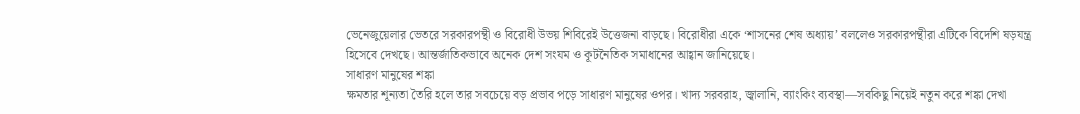ভেনেজুয়েলার ভেতরে সরকারপন্থী ও বিরোধী উভয় শিবিরেই উত্তেজনা বাড়ছে। বিরোধীরা একে ‘শাসনের শেষ অধ্যায়’ বললেও সরকারপন্থীরা এটিকে বিদেশি ষড়যন্ত্র হিসেবে দেখছে। আন্তর্জাতিকভাবে অনেক দেশ সংযম ও কূটনৈতিক সমাধানের আহ্বান জানিয়েছে।
সাধারণ মানুষের শঙ্কা
ক্ষমতার শূন্যতা তৈরি হলে তার সবচেয়ে বড় প্রভাব পড়ে সাধারণ মানুষের ওপর। খাদ্য সরবরাহ, জ্বালানি, ব্যাংকিং ব্যবস্থা—সবকিছু নিয়েই নতুন করে শঙ্কা দেখা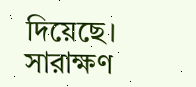দিয়েছে।
সারাক্ষণ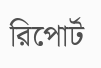রিপোর্ট